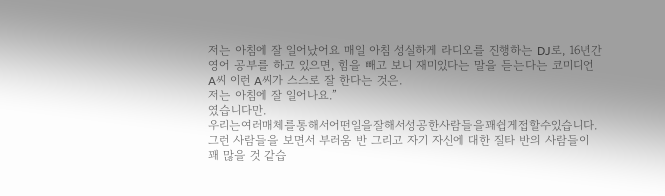저는 아침에 잘 일어났어요 매일 아침 성실하게 라디오를 진행하는 DJ로, 16년간 영어 공부를 하고 있으면, 힘을 빼고 보니 재미있다는 말을 듣는다는 코미디언 A씨 이런 A씨가 스스로 잘 한다는 것은.
저는 아침에 잘 일어나요.”
였습니다만.
우리는여러매체를통해서어떤일을잘해서성공한사람들을꽤쉽게접할수있습니다.
그런 사람들을 보면서 부러움 반 그리고 자기 자신에 대한 질타 반의 사람들이 꽤 많을 것 같습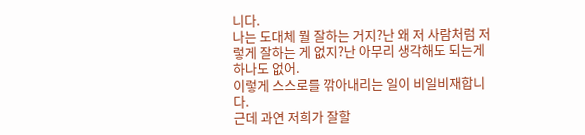니다.
나는 도대체 뭘 잘하는 거지?난 왜 저 사람처럼 저렇게 잘하는 게 없지?난 아무리 생각해도 되는게 하나도 없어.
이렇게 스스로를 깎아내리는 일이 비일비재합니다.
근데 과연 저희가 잘할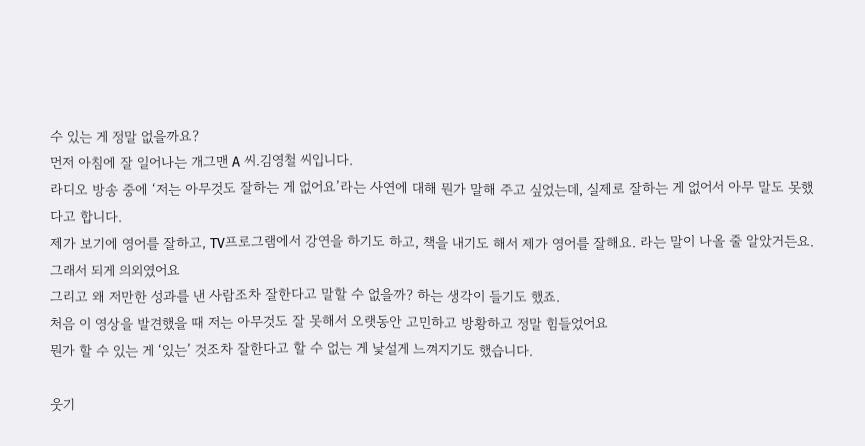수 있는 게 정말 없을까요?
먼저 아침에 잘 일어나는 개그맨 A 씨.김영철 씨입니다.
라디오 방송 중에 ‘저는 아무것도 잘하는 게 없어요’라는 사연에 대해 뭔가 말해 주고 싶었는데, 실제로 잘하는 게 없어서 아무 말도 못했다고 합니다.
제가 보기에 영어를 잘하고, TV프로그램에서 강연을 하기도 하고, 책을 내기도 해서 제가 영어를 잘해요. 라는 말이 나올 줄 알았거든요.
그래서 되게 의외였어요
그리고 왜 저만한 성과를 낸 사람조차 잘한다고 말할 수 없을까? 하는 생각이 들기도 했죠.
처음 이 영상을 발견했을 때 저는 아무것도 잘 못해서 오랫동안 고민하고 방황하고 정말 힘들었어요
뭔가 할 수 있는 게 ‘있는’ 것조차 잘한다고 할 수 없는 게 낯설게 느껴지기도 했습니다.

웃기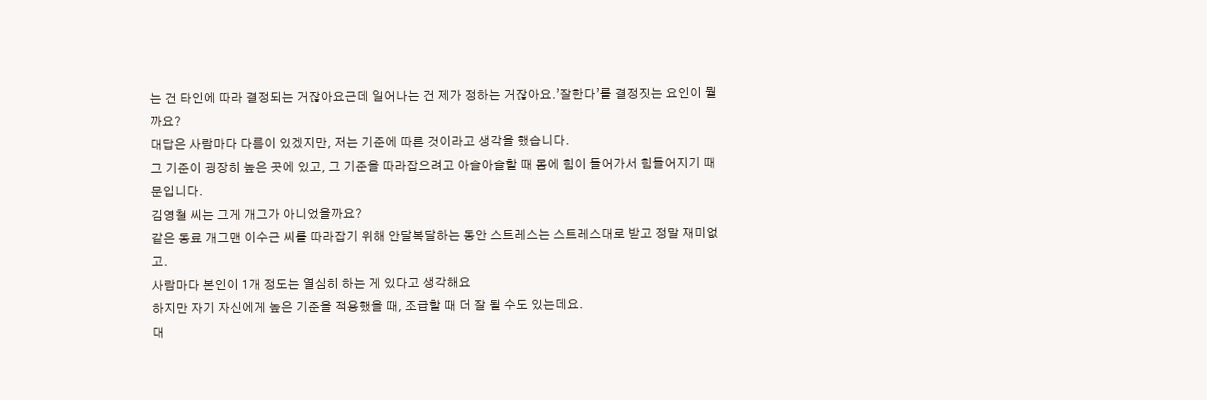는 건 타인에 따라 결정되는 거잖아요근데 일어나는 건 제가 정하는 거잖아요.’잘한다’를 결정짓는 요인이 뭘까요?
대답은 사람마다 다름이 있겠지만, 저는 기준에 따른 것이라고 생각을 했습니다.
그 기준이 굉장히 높은 곳에 있고, 그 기준을 따라잡으려고 아슬아슬할 때 몸에 힘이 들어가서 힘들어지기 때문입니다.
김영철 씨는 그게 개그가 아니었을까요?
같은 동료 개그맨 이수근 씨를 따라잡기 위해 안달복달하는 동안 스트레스는 스트레스대로 받고 정말 재미없고.
사람마다 본인이 1개 정도는 열심히 하는 게 있다고 생각해요
하지만 자기 자신에게 높은 기준을 적용했을 때, 조급할 때 더 잘 될 수도 있는데요.
대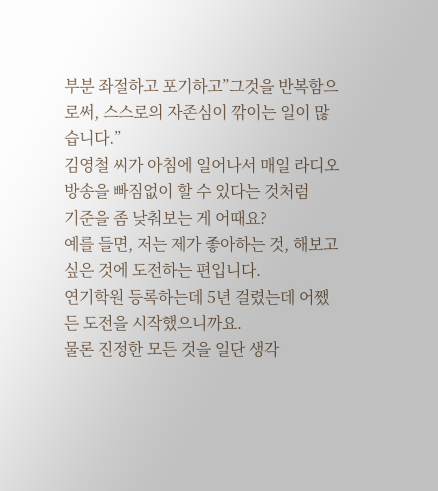부분 좌절하고 포기하고”그것을 반복함으로써, 스스로의 자존심이 깎이는 일이 많습니다.”
김영철 씨가 아침에 일어나서 매일 라디오 방송을 빠짐없이 할 수 있다는 것처럼
기준을 좀 낮춰보는 게 어때요?
예를 들면, 저는 제가 좋아하는 것, 해보고 싶은 것에 도전하는 편입니다.
연기학원 등록하는데 5년 걸렸는데 어쨌든 도전을 시작했으니까요.
물론 진정한 모든 것을 일단 생각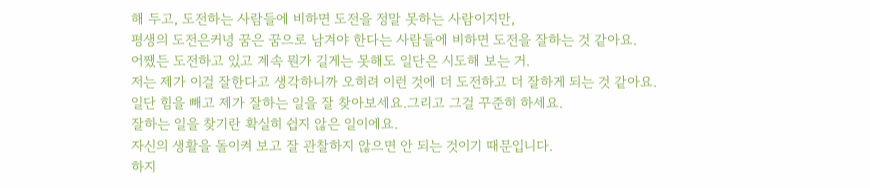해 두고, 도전하는 사람들에 비하면 도전을 정말 못하는 사람이지만,
평생의 도전은커녕 꿈은 꿈으로 남겨야 한다는 사람들에 비하면 도전을 잘하는 것 같아요.
어쨌든 도전하고 있고 계속 뭔가 길게는 못해도 일단은 시도해 보는 거.
저는 제가 이걸 잘한다고 생각하니까 오히려 이런 것에 더 도전하고 더 잘하게 되는 것 같아요.
일단 힘을 빼고 제가 잘하는 일을 잘 찾아보세요.그리고 그걸 꾸준히 하세요.
잘하는 일을 찾기란 확실히 쉽지 않은 일이에요.
자신의 생활을 돌이켜 보고 잘 관찰하지 않으면 안 되는 것이기 때문입니다.
하지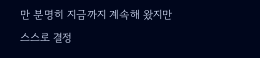만 분명히 지금까지 계속해 왔지만 스스로 결정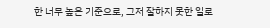한 너무 높은 기준으로, 그저 잘하지 못한 일로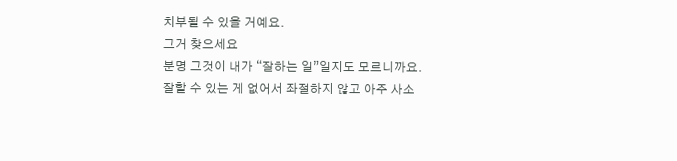치부될 수 있을 거예요.
그거 찾으세요
분명 그것이 내가 “잘하는 일”일지도 모르니까요.
잘할 수 있는 게 없어서 좌절하지 않고 아주 사소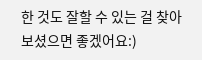한 것도 잘할 수 있는 걸 찾아보셨으면 좋겠어요:)